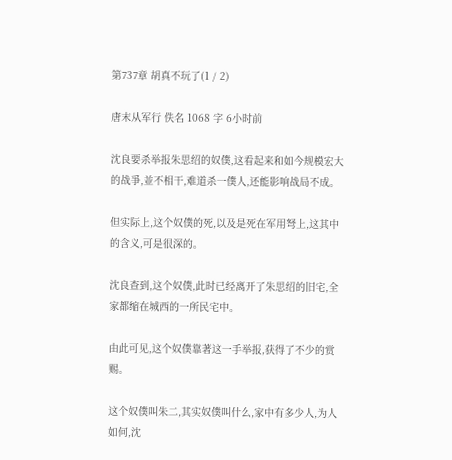第737章 胡真不玩了(1 / 2)

唐末从军行 佚名 1068 字 6小时前

沈良要杀举报朱思绍的奴僕,这看起来和如今规模宏大的战爭,並不相干,难道杀一僕人,还能影响战局不成。

但实际上,这个奴僕的死,以及是死在军用弩上,这其中的含义,可是很深的。

沈良查到,这个奴僕,此时已经离开了朱思绍的旧宅,全家都缩在城西的一所民宅中。

由此可见,这个奴僕靠著这一手举报,获得了不少的赏赐。

这个奴僕叫朱二,其实奴僕叫什么,家中有多少人,为人如何,沈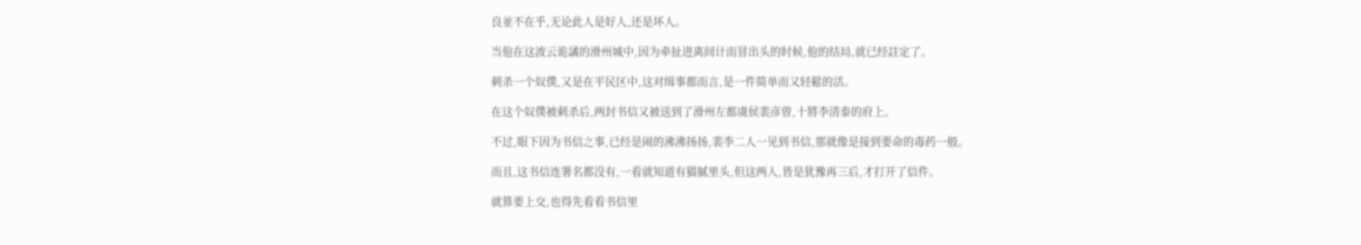良並不在乎,无论此人是好人,还是坏人。

当他在这波云诡譎的滑州城中,因为牵扯进离间计而冒出头的时候,他的结局,就已经註定了。

刺杀一个奴僕,又是在平民区中,这对缉事都而言,是一件简单而又轻鬆的活。

在这个奴僕被刺杀后,两封书信又被送到了滑州左都虞侯裴彦曾,十將李清泰的府上。

不过,眼下因为书信之事,已经是闹的沸沸扬扬,裴李二人一见到书信,那就像是接到要命的毒药一般。

而且,这书信连署名都没有,一看就知道有猫腻里头,但这两人,皆是犹豫再三后,才打开了信件。

就算要上交,也得先看看书信里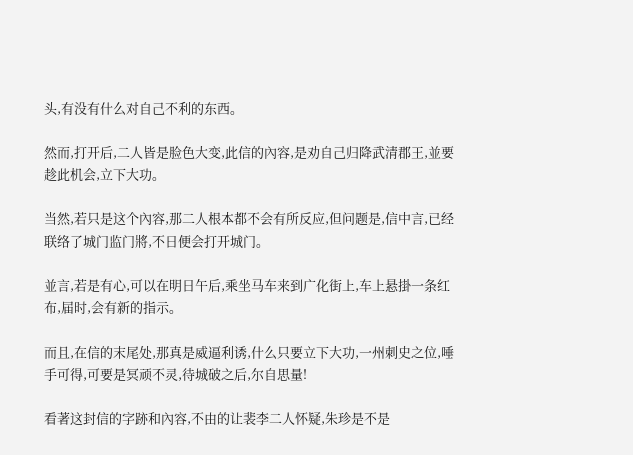头,有没有什么对自己不利的东西。

然而,打开后,二人皆是脸色大变,此信的內容,是劝自己归降武清郡王,並要趁此机会,立下大功。

当然,若只是这个內容,那二人根本都不会有所反应,但问题是,信中言,已经联络了城门监门將,不日便会打开城门。

並言,若是有心,可以在明日午后,乘坐马车来到广化街上,车上悬掛一条红布,届时,会有新的指示。

而且,在信的末尾处,那真是威逼利诱,什么只要立下大功,一州刺史之位,唾手可得,可要是冥顽不灵,待城破之后,尔自思量!

看著这封信的字跡和內容,不由的让裴李二人怀疑,朱珍是不是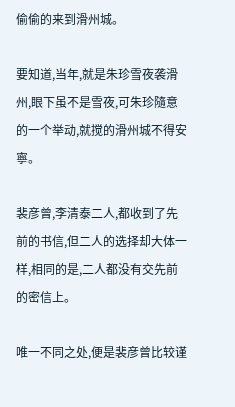偷偷的来到滑州城。

要知道,当年,就是朱珍雪夜袭滑州,眼下虽不是雪夜,可朱珍隨意的一个举动,就搅的滑州城不得安寧。

裴彦曾,李清泰二人,都收到了先前的书信,但二人的选择却大体一样,相同的是,二人都没有交先前的密信上。

唯一不同之处,便是裴彦曾比较谨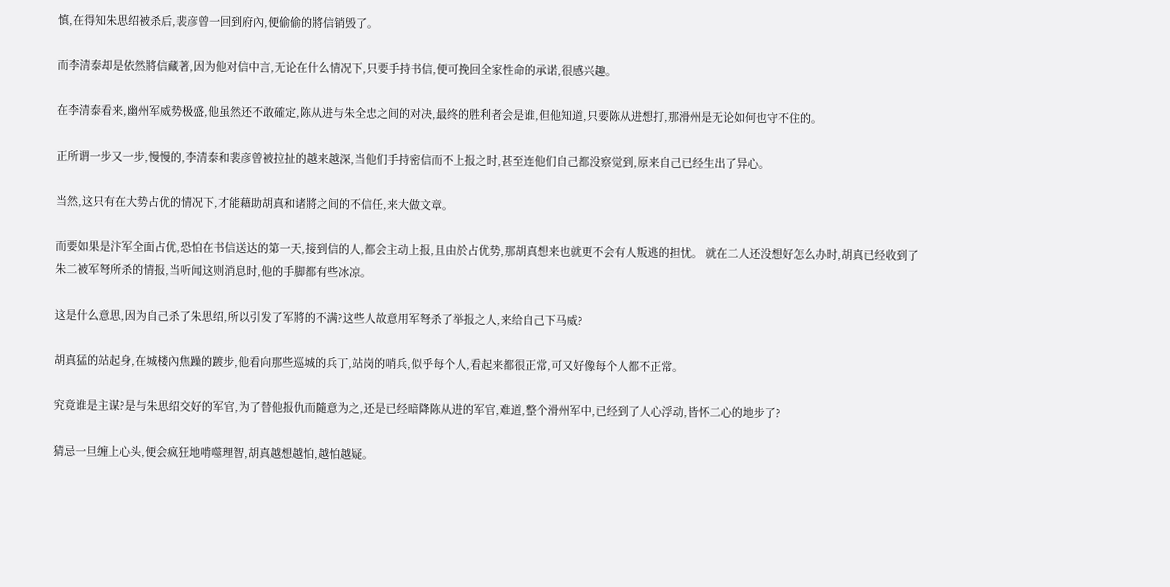慎,在得知朱思绍被杀后,裴彦曾一回到府內,便偷偷的將信销毁了。

而李清泰却是依然將信藏著,因为他对信中言,无论在什么情况下,只要手持书信,便可挽回全家性命的承诺,很感兴趣。

在李清泰看来,幽州军威势极盛,他虽然还不敢確定,陈从进与朱全忠之间的对决,最终的胜利者会是谁,但他知道,只要陈从进想打,那滑州是无论如何也守不住的。

正所谓一步又一步,慢慢的,李清泰和裴彦曾被拉扯的越来越深,当他们手持密信而不上报之时,甚至连他们自己都没察觉到,原来自己已经生出了异心。

当然,这只有在大势占优的情况下,才能藉助胡真和诸將之间的不信任,来大做文章。

而要如果是汴军全面占优,恐怕在书信送达的第一天,接到信的人,都会主动上报,且由於占优势,那胡真想来也就更不会有人叛逃的担忧。 就在二人还没想好怎么办时,胡真已经收到了朱二被军弩所杀的情报,当听闻这则消息时,他的手脚都有些冰凉。

这是什么意思,因为自己杀了朱思绍,所以引发了军將的不满?这些人故意用军弩杀了举报之人,来给自己下马威?

胡真猛的站起身,在城楼內焦躁的踱步,他看向那些巡城的兵丁,站岗的哨兵,似乎每个人,看起来都很正常,可又好像每个人都不正常。

究竟谁是主谋?是与朱思绍交好的军官,为了替他报仇而隨意为之,还是已经暗降陈从进的军官,难道,整个滑州军中,已经到了人心浮动,皆怀二心的地步了?

猜忌一旦缠上心头,便会疯狂地啃噬理智,胡真越想越怕,越怕越疑。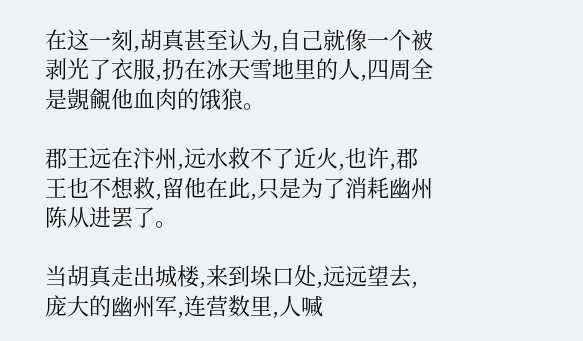在这一刻,胡真甚至认为,自己就像一个被剥光了衣服,扔在冰天雪地里的人,四周全是覬覦他血肉的饿狼。

郡王远在汴州,远水救不了近火,也许,郡王也不想救,留他在此,只是为了消耗幽州陈从进罢了。

当胡真走出城楼,来到垛口处,远远望去,庞大的幽州军,连营数里,人喊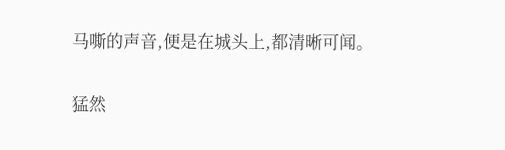马嘶的声音,便是在城头上,都清晰可闻。

猛然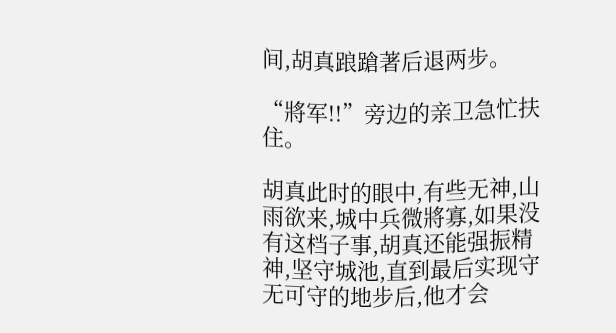间,胡真踉蹌著后退两步。

“將军!!”旁边的亲卫急忙扶住。

胡真此时的眼中,有些无神,山雨欲来,城中兵微將寡,如果没有这档子事,胡真还能强振精神,坚守城池,直到最后实现守无可守的地步后,他才会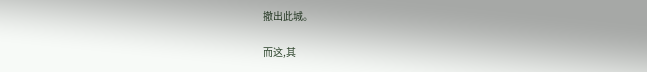撤出此城。

而这,其